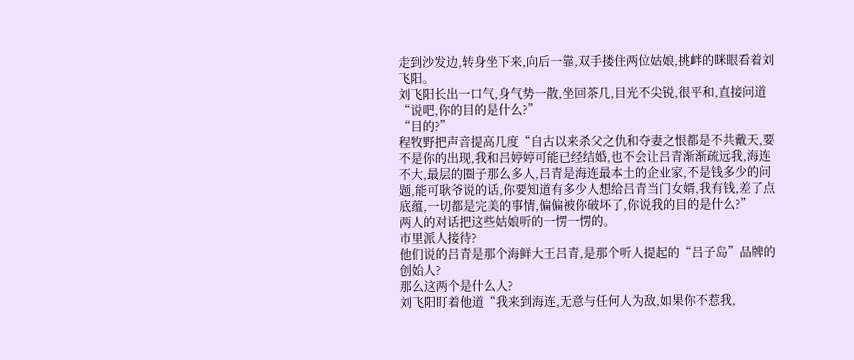走到沙发边,转身坐下来,向后一靠,双手搂住两位姑娘,挑衅的眯眼看着刘飞阳。
刘飞阳长出一口气,身气势一散,坐回茶几,目光不尖锐,很平和,直接问道“说吧,你的目的是什么?”
“目的?”
程牧野把声音提高几度“自古以来杀父之仇和夺妻之恨都是不共戴天,要不是你的出现,我和吕婷婷可能已经结婚,也不会让吕青渐渐疏远我,海连不大,最层的圈子那么多人,吕青是海连最本土的企业家,不是钱多少的问题,能可耿爷说的话,你要知道有多少人想给吕青当门女婿,我有钱,差了点底蕴,一切都是完美的事情,偏偏被你破坏了,你说我的目的是什么?”
两人的对话把这些姑娘听的一愣一愣的。
市里派人接待?
他们说的吕青是那个海鲜大王吕青,是那个听人提起的“吕子岛”品牌的创始人?
那么这两个是什么人?
刘飞阳盯着他道“我来到海连,无意与任何人为敌,如果你不惹我,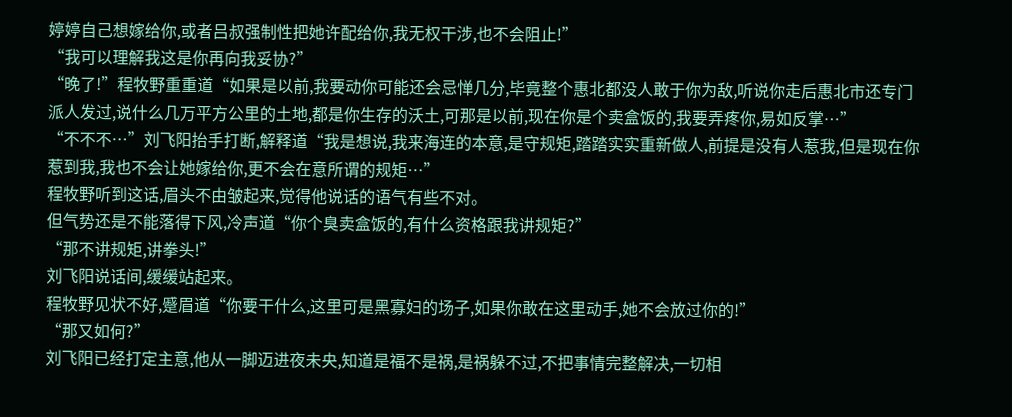婷婷自己想嫁给你,或者吕叔强制性把她许配给你,我无权干涉,也不会阻止!”
“我可以理解我这是你再向我妥协?”
“晚了!”程牧野重重道“如果是以前,我要动你可能还会忌惮几分,毕竟整个惠北都没人敢于你为敌,听说你走后惠北市还专门派人发过,说什么几万平方公里的土地,都是你生存的沃土,可那是以前,现在你是个卖盒饭的,我要弄疼你,易如反掌…”
“不不不…”刘飞阳抬手打断,解释道“我是想说,我来海连的本意,是守规矩,踏踏实实重新做人,前提是没有人惹我,但是现在你惹到我,我也不会让她嫁给你,更不会在意所谓的规矩…”
程牧野听到这话,眉头不由皱起来,觉得他说话的语气有些不对。
但气势还是不能落得下风,冷声道“你个臭卖盒饭的,有什么资格跟我讲规矩?”
“那不讲规矩,讲拳头!”
刘飞阳说话间,缓缓站起来。
程牧野见状不好,蹙眉道“你要干什么,这里可是黑寡妇的场子,如果你敢在这里动手,她不会放过你的!”
“那又如何?”
刘飞阳已经打定主意,他从一脚迈进夜未央,知道是福不是祸,是祸躲不过,不把事情完整解决,一切相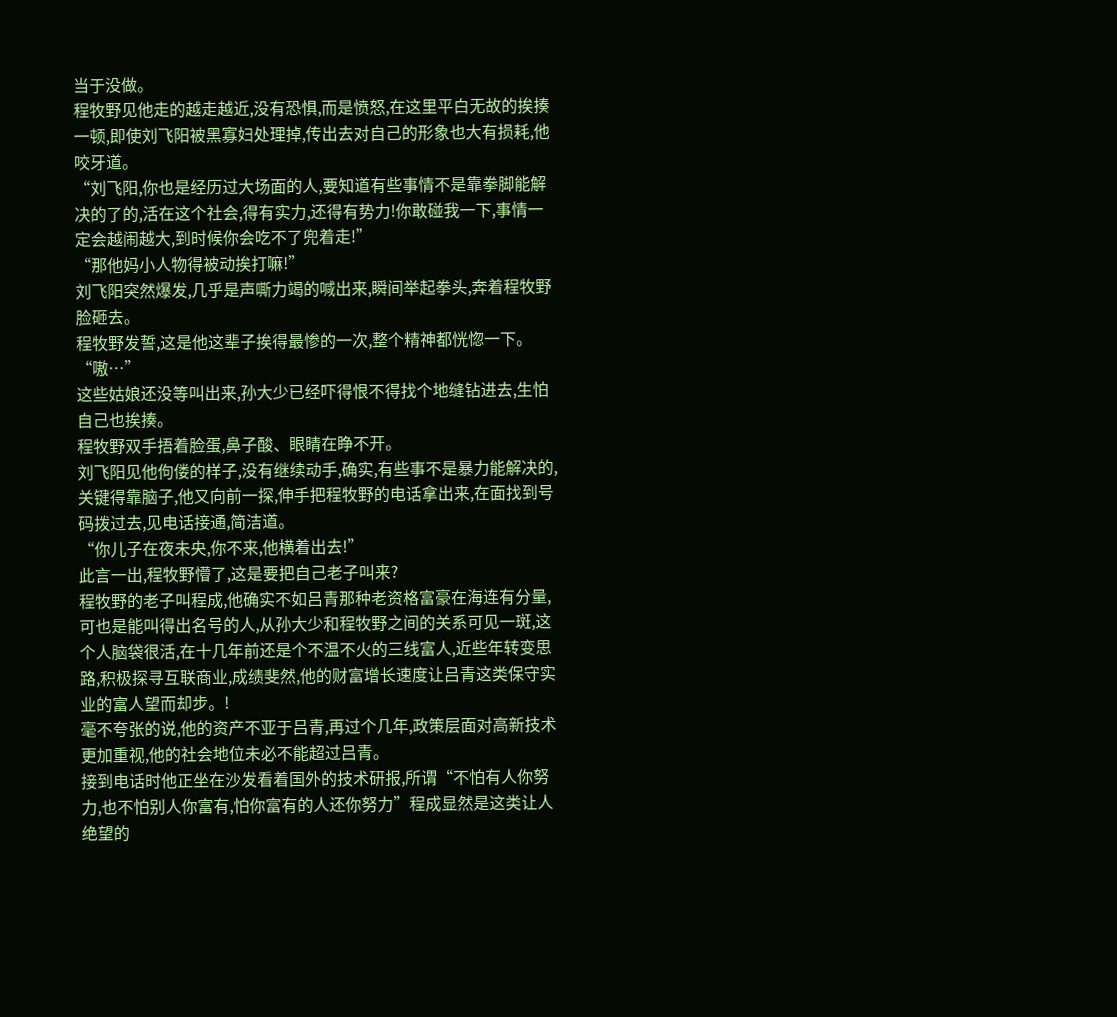当于没做。
程牧野见他走的越走越近,没有恐惧,而是愤怒,在这里平白无故的挨揍一顿,即使刘飞阳被黑寡妇处理掉,传出去对自己的形象也大有损耗,他咬牙道。
“刘飞阳,你也是经历过大场面的人,要知道有些事情不是靠拳脚能解决的了的,活在这个社会,得有实力,还得有势力!你敢碰我一下,事情一定会越闹越大,到时候你会吃不了兜着走!”
“那他妈小人物得被动挨打嘛!”
刘飞阳突然爆发,几乎是声嘶力竭的喊出来,瞬间举起拳头,奔着程牧野脸砸去。
程牧野发誓,这是他这辈子挨得最惨的一次,整个精神都恍惚一下。
“嗷…”
这些姑娘还没等叫出来,孙大少已经吓得恨不得找个地缝钻进去,生怕自己也挨揍。
程牧野双手捂着脸蛋,鼻子酸、眼睛在睁不开。
刘飞阳见他佝偻的样子,没有继续动手,确实,有些事不是暴力能解决的,关键得靠脑子,他又向前一探,伸手把程牧野的电话拿出来,在面找到号码拨过去,见电话接通,简洁道。
“你儿子在夜未央,你不来,他横着出去!”
此言一出,程牧野懵了,这是要把自己老子叫来?
程牧野的老子叫程成,他确实不如吕青那种老资格富豪在海连有分量,可也是能叫得出名号的人,从孙大少和程牧野之间的关系可见一斑,这个人脑袋很活,在十几年前还是个不温不火的三线富人,近些年转变思路,积极探寻互联商业,成绩斐然,他的财富增长速度让吕青这类保守实业的富人望而却步。!
毫不夸张的说,他的资产不亚于吕青,再过个几年,政策层面对高新技术更加重视,他的社会地位未必不能超过吕青。
接到电话时他正坐在沙发看着国外的技术研报,所谓“不怕有人你努力,也不怕别人你富有,怕你富有的人还你努力”程成显然是这类让人绝望的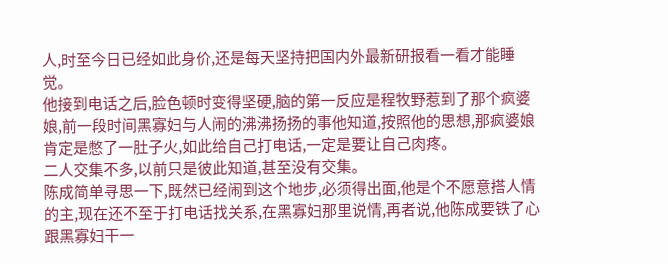人,时至今日已经如此身价,还是每天坚持把国内外最新研报看一看才能睡觉。
他接到电话之后,脸色顿时变得坚硬,脑的第一反应是程牧野惹到了那个疯婆娘,前一段时间黑寡妇与人闹的沸沸扬扬的事他知道,按照他的思想,那疯婆娘肯定是憋了一肚子火,如此给自己打电话,一定是要让自己肉疼。
二人交集不多,以前只是彼此知道,甚至没有交集。
陈成简单寻思一下,既然已经闹到这个地步,必须得出面,他是个不愿意搭人情的主,现在还不至于打电话找关系,在黑寡妇那里说情,再者说,他陈成要铁了心跟黑寡妇干一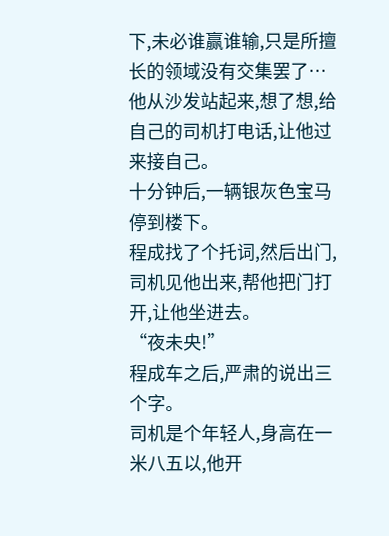下,未必谁赢谁输,只是所擅长的领域没有交集罢了…
他从沙发站起来,想了想,给自己的司机打电话,让他过来接自己。
十分钟后,一辆银灰色宝马停到楼下。
程成找了个托词,然后出门,司机见他出来,帮他把门打开,让他坐进去。
“夜未央!”
程成车之后,严肃的说出三个字。
司机是个年轻人,身高在一米八五以,他开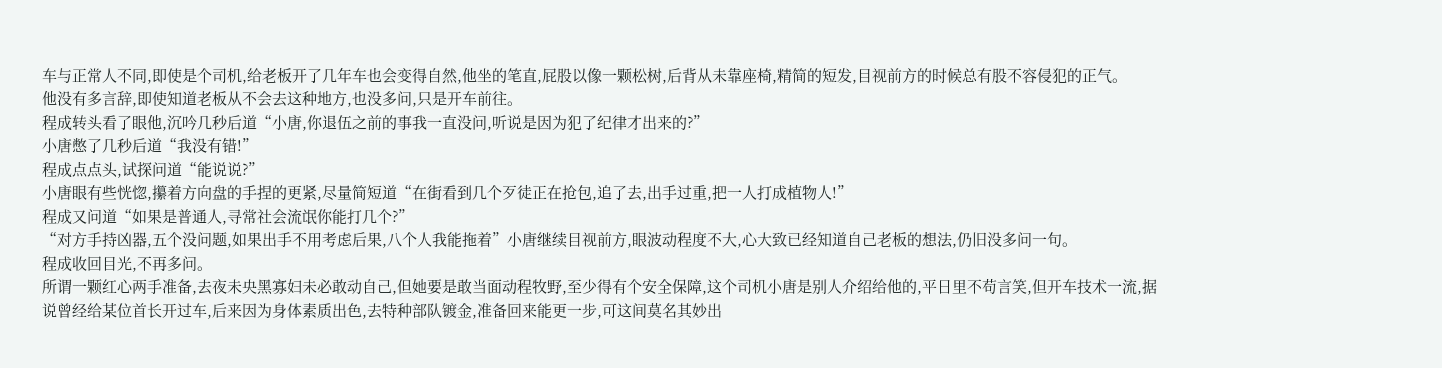车与正常人不同,即使是个司机,给老板开了几年车也会变得自然,他坐的笔直,屁股以像一颗松树,后背从未靠座椅,精简的短发,目视前方的时候总有股不容侵犯的正气。
他没有多言辞,即使知道老板从不会去这种地方,也没多问,只是开车前往。
程成转头看了眼他,沉吟几秒后道“小唐,你退伍之前的事我一直没问,听说是因为犯了纪律才出来的?”
小唐憋了几秒后道“我没有错!”
程成点点头,试探问道“能说说?”
小唐眼有些恍惚,攥着方向盘的手捏的更紧,尽量简短道“在街看到几个歹徒正在抢包,追了去,出手过重,把一人打成植物人!”
程成又问道“如果是普通人,寻常社会流氓你能打几个?”
“对方手持凶器,五个没问题,如果出手不用考虑后果,八个人我能拖着”小唐继续目视前方,眼波动程度不大,心大致已经知道自己老板的想法,仍旧没多问一句。
程成收回目光,不再多问。
所谓一颗红心两手准备,去夜未央黑寡妇未必敢动自己,但她要是敢当面动程牧野,至少得有个安全保障,这个司机小唐是别人介绍给他的,平日里不苟言笑,但开车技术一流,据说曾经给某位首长开过车,后来因为身体素质出色,去特种部队镀金,准备回来能更一步,可这间莫名其妙出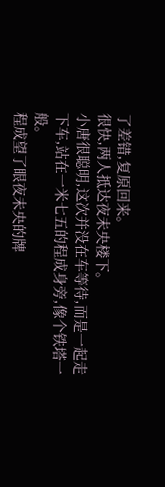了差错,复原回来。
很快,两人抵达夜未央楼下。
小唐很聪明,这次并没在车等待,而是一起走下车,站在一米七五的程成身旁,像个铁塔一般。
程成望了眼夜未央的牌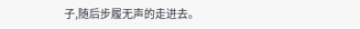子,随后步履无声的走进去。